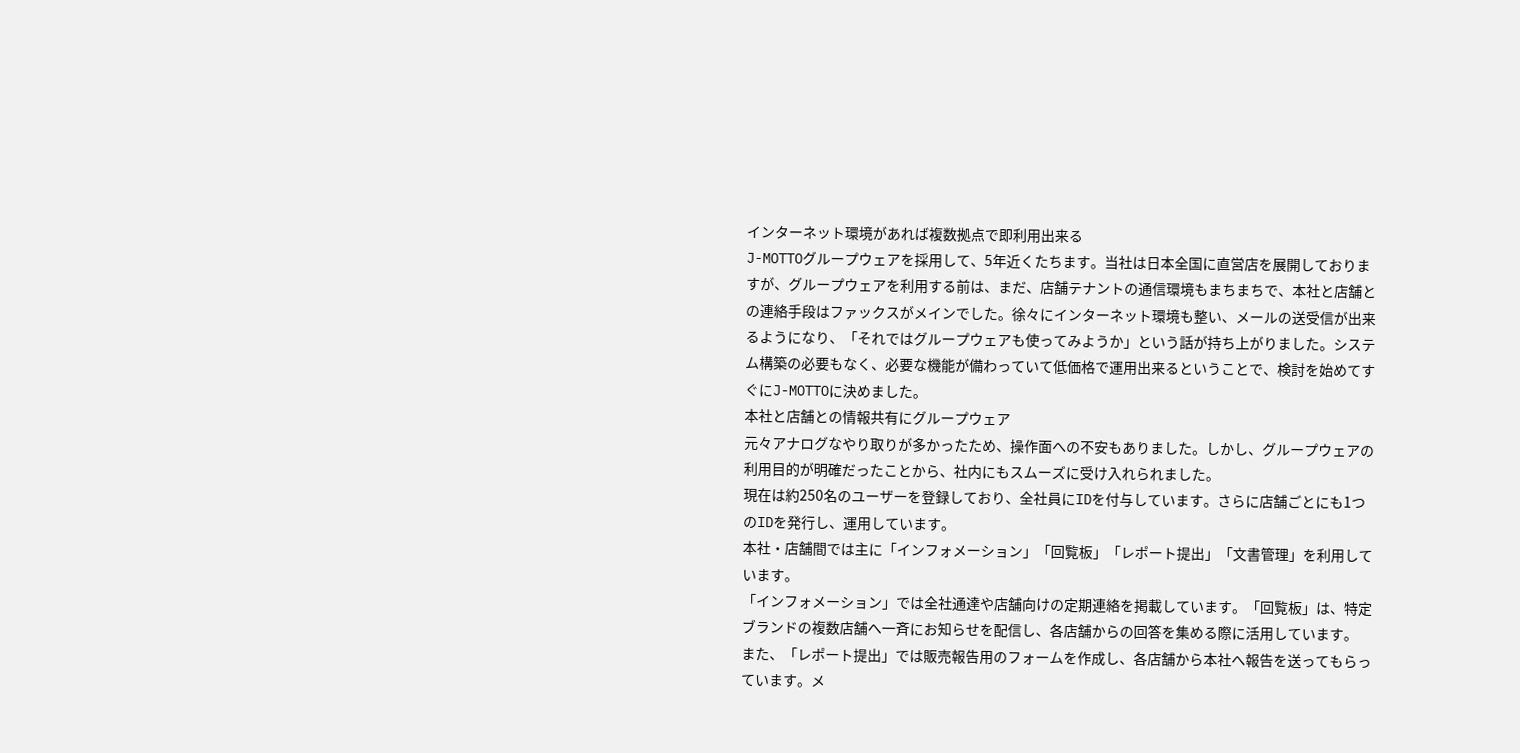インターネット環境があれば複数拠点で即利用出来る
J-MOTTOグループウェアを採用して、5年近くたちます。当社は日本全国に直営店を展開しておりますが、グループウェアを利用する前は、まだ、店舗テナントの通信環境もまちまちで、本社と店舗との連絡手段はファックスがメインでした。徐々にインターネット環境も整い、メールの送受信が出来るようになり、「それではグループウェアも使ってみようか」という話が持ち上がりました。システム構築の必要もなく、必要な機能が備わっていて低価格で運用出来るということで、検討を始めてすぐにJ-MOTTOに決めました。
本社と店舗との情報共有にグループウェア
元々アナログなやり取りが多かったため、操作面への不安もありました。しかし、グループウェアの利用目的が明確だったことから、社内にもスムーズに受け入れられました。
現在は約250名のユーザーを登録しており、全社員にIDを付与しています。さらに店舗ごとにも1つのIDを発行し、運用しています。
本社・店舗間では主に「インフォメーション」「回覧板」「レポート提出」「文書管理」を利用しています。
「インフォメーション」では全社通達や店舗向けの定期連絡を掲載しています。「回覧板」は、特定ブランドの複数店舗へ一斉にお知らせを配信し、各店舗からの回答を集める際に活用しています。
また、「レポート提出」では販売報告用のフォームを作成し、各店舗から本社へ報告を送ってもらっています。メ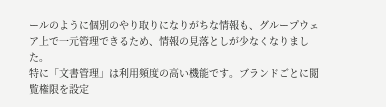ールのように個別のやり取りになりがちな情報も、グループウェア上で一元管理できるため、情報の見落としが少なくなりました。
特に「文書管理」は利用頻度の高い機能です。ブランドごとに閲覧権限を設定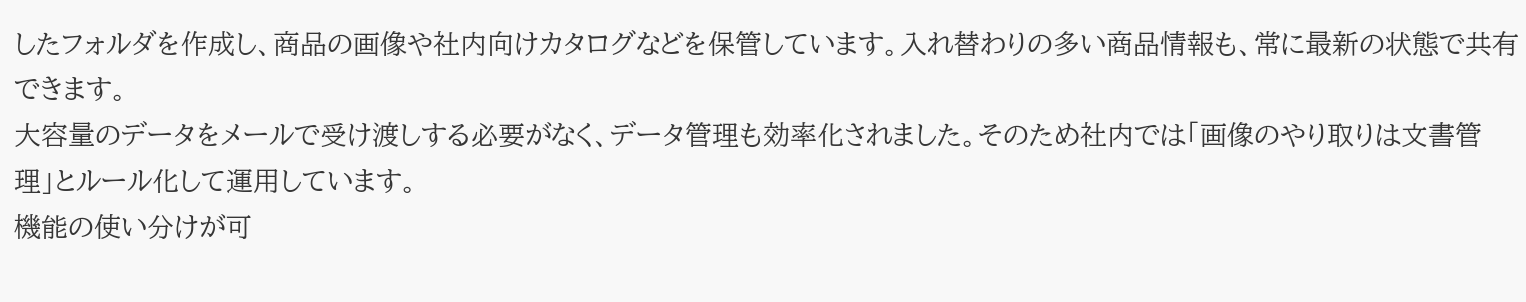したフォルダを作成し、商品の画像や社内向けカタログなどを保管しています。入れ替わりの多い商品情報も、常に最新の状態で共有できます。
大容量のデータをメールで受け渡しする必要がなく、データ管理も効率化されました。そのため社内では「画像のやり取りは文書管理」とルール化して運用しています。
機能の使い分けが可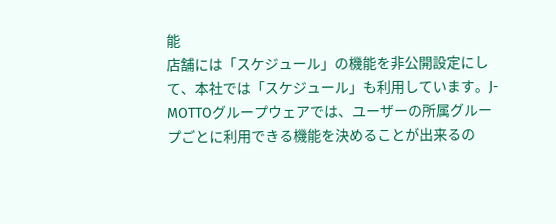能
店舗には「スケジュール」の機能を非公開設定にして、本社では「スケジュール」も利用しています。J-MOTTOグループウェアでは、ユーザーの所属グループごとに利用できる機能を決めることが出来るの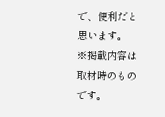で、便利だと思います。
※掲載内容は取材時のものです。